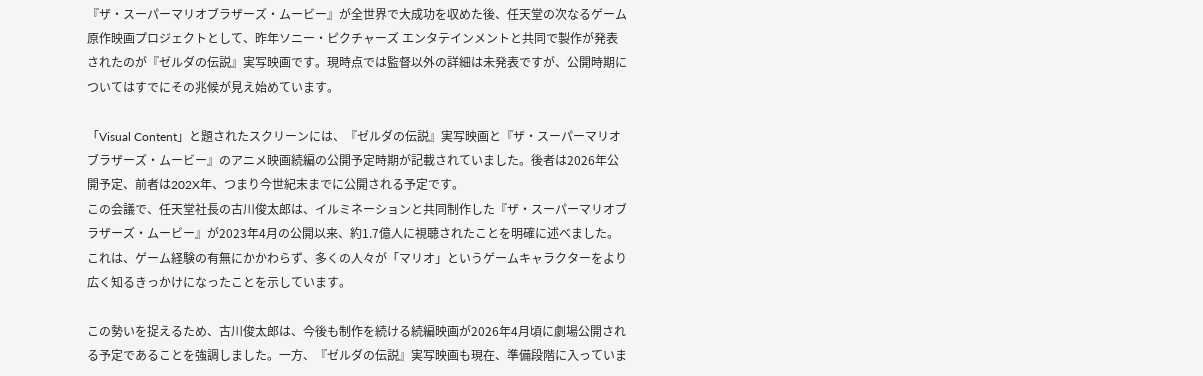『ザ・スーパーマリオブラザーズ・ムービー』が全世界で大成功を収めた後、任天堂の次なるゲーム原作映画プロジェクトとして、昨年ソニー・ピクチャーズ エンタテインメントと共同で製作が発表されたのが『ゼルダの伝説』実写映画です。現時点では監督以外の詳細は未発表ですが、公開時期についてはすでにその兆候が見え始めています。

「Visual Content」と題されたスクリーンには、『ゼルダの伝説』実写映画と『ザ・スーパーマリオブラザーズ・ムービー』のアニメ映画続編の公開予定時期が記載されていました。後者は2026年公開予定、前者は202X年、つまり今世紀末までに公開される予定です。
この会議で、任天堂社長の古川俊太郎は、イルミネーションと共同制作した『ザ・スーパーマリオブラザーズ・ムービー』が2023年4月の公開以来、約1.7億人に視聴されたことを明確に述べました。これは、ゲーム経験の有無にかかわらず、多くの人々が「マリオ」というゲームキャラクターをより広く知るきっかけになったことを示しています。

この勢いを捉えるため、古川俊太郎は、今後も制作を続ける続編映画が2026年4月頃に劇場公開される予定であることを強調しました。一方、『ゼルダの伝説』実写映画も現在、準備段階に入っていま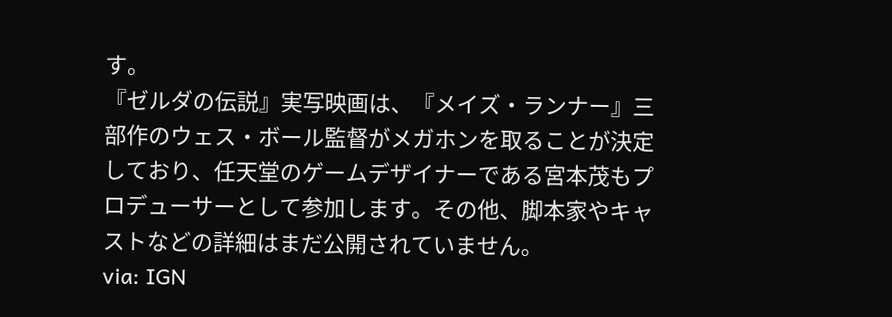す。
『ゼルダの伝説』実写映画は、『メイズ・ランナー』三部作のウェス・ボール監督がメガホンを取ることが決定しており、任天堂のゲームデザイナーである宮本茂もプロデューサーとして参加します。その他、脚本家やキャストなどの詳細はまだ公開されていません。
via: IGN